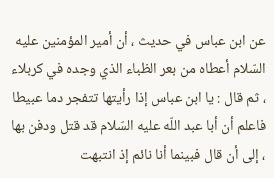عن ابن عباس في حديث ، أن أمير المؤمنين عليه السّلام أعطاه من بعر الظباء الذي وجده في كربلاء ، ثم قال : يا ابن عباس إذا رأيتها تتفجر دما عبيطا فاعلم أن أبا عبد اللّه عليه السّلام قد قتل ودفن بها ، إلى أن قال فبينما أنا نائم إذ انتبهت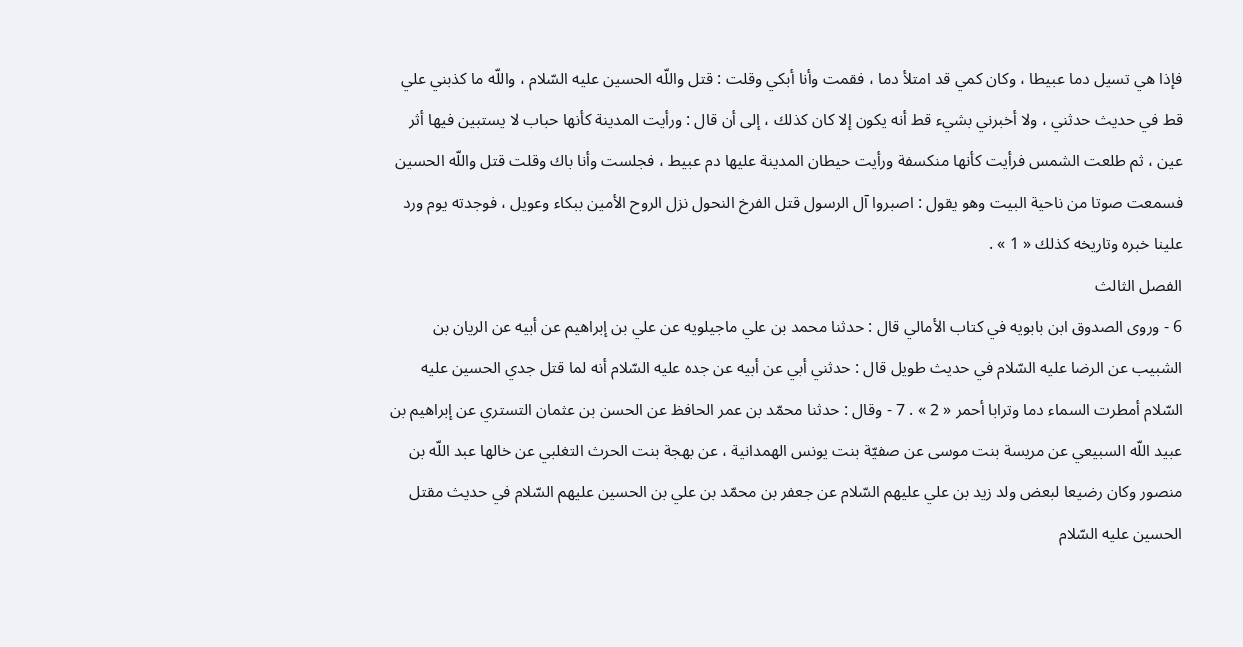فإذا هي تسيل دما عبيطا ، وكان كمي قد امتلأ دما ، فقمت وأنا أبكي وقلت : قتل واللّه الحسين عليه السّلام ، واللّه ما كذبني علي قط في حديث حدثني ، ولا أخبرني بشيء قط أنه يكون إلا كان كذلك ، إلى أن قال : ورأيت المدينة كأنها حباب لا يستبين فيها أثر عين ، ثم طلعت الشمس فرأيت كأنها منكسفة ورأيت حيطان المدينة عليها دم عبيط ، فجلست وأنا باك وقلت قتل واللّه الحسين فسمعت صوتا من ناحية البيت وهو يقول : اصبروا آل الرسول قتل الفرخ النحول نزل الروح الأمين ببكاء وعويل ، فوجدته يوم ورد علينا خبره وتاريخه كذلك « 1 » .
الفصل الثالث
6 - وروى الصدوق ابن بابويه في كتاب الأمالي قال : حدثنا محمد بن علي ماجيلويه عن علي بن إبراهيم عن أبيه عن الريان بن الشبيب عن الرضا عليه السّلام في حديث طويل قال : حدثني أبي عن أبيه عن جده عليه السّلام أنه لما قتل جدي الحسين عليه السّلام أمطرت السماء دما وترابا أحمر « 2 » . 7 - وقال : حدثنا محمّد بن عمر الحافظ عن الحسن بن عثمان التستري عن إبراهيم بن عبيد اللّه السبيعي عن مريسة بنت موسى عن صفيّة بنت يونس الهمدانية ، عن بهجة بنت الحرث التغلبي عن خالها عبد اللّه بن منصور وكان رضيعا لبعض ولد زيد بن علي عليهم السّلام عن جعفر بن محمّد بن علي بن الحسين عليهم السّلام في حديث مقتل الحسين عليه السّلام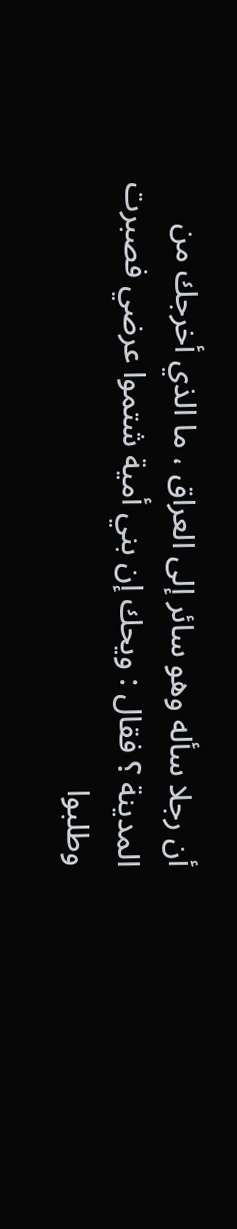أن رجلا سأله وهو سائر إلى العراق ، ما الذي أخرجك من المدينة ؟ فقال : ويحك إن بني أمية شتموا عرضي فصبرت وطلبوا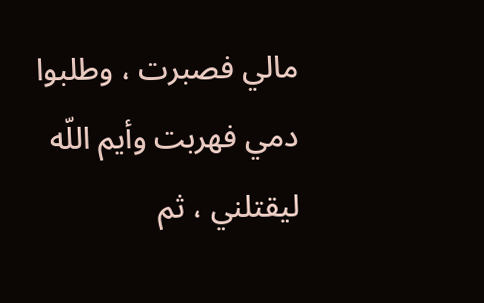مالي فصبرت ، وطلبوا دمي فهربت وأيم اللّه ليقتلني ، ثم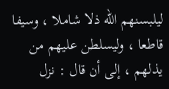ليلبسنهم اللّه ذلا شاملا ، وسيفا قاطعا ، وليسلطن عليهم من يذلهم ، إلى أن قال : نزل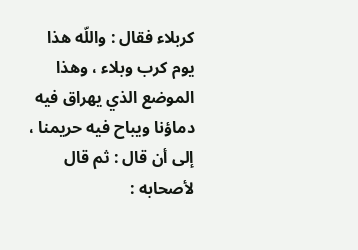كربلاء فقال : واللّه هذا يوم كرب وبلاء ، وهذا الموضع الذي يهراق فيه دماؤنا ويباح فيه حريمنا ، إلى أن قال : ثم قال لأصحابه :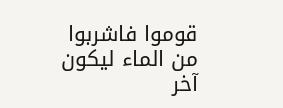قوموا فاشربوا من الماء ليكون آخر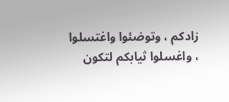زادكم ، وتوضئوا واغتسلوا ، واغسلوا ثيابكم لتكون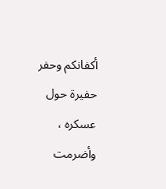أكفانكم وحفر حفيرة حول عسكره ، وأضرمت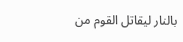بالنار ليقاتل القوم من